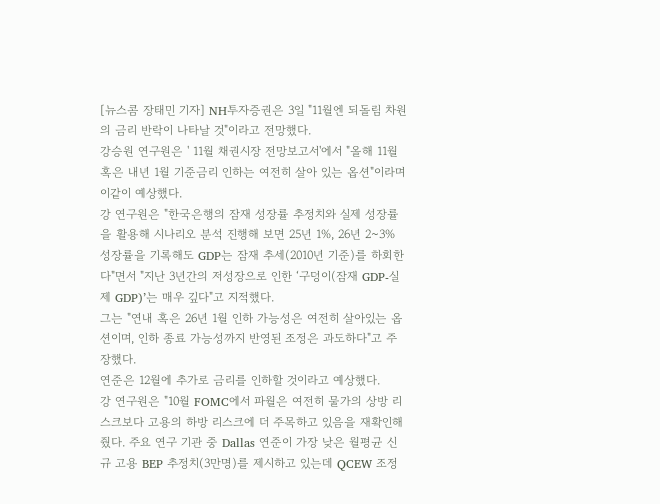[뉴스콤 장태민 기자] NH투자증권은 3일 "11월엔 되돌림 차원의 금리 반락이 나타날 것"이라고 전망했다.
강승원 연구원은 ' 11월 채권시장 전망보고서'에서 "올해 11월 혹은 내년 1월 기준금리 인하는 여전히 살아 있는 옵션"이라며 이같이 예상했다.
강 연구원은 "한국은행의 잠재 성장률 추정치와 실제 성장률을 활용해 시나리오 분석 진행해 보면 25년 1%, 26년 2~3% 성장률을 기록해도 GDP는 잠재 추세(2010년 기준)를 하회한다"면서 "지난 3년간의 저성장으로 인한 ‘구덩이(잠재 GDP-실제 GDP)’는 매우 깊다"고 지적했다.
그는 "연내 혹은 26년 1월 인하 가능성은 여전히 살아있는 옵션이며, 인하 종료 가능성까지 반영된 조정은 과도하다"고 주장했다.
연준은 12월에 추가로 금리를 인하할 것이라고 예상했다.
강 연구원은 "10월 FOMC에서 파월은 여전히 물가의 상방 리스크보다 고용의 하방 리스크에 더 주목하고 있음을 재확인해 줬다. 주요 연구 기관 중 Dallas 연준이 가장 낮은 월평균 신규 고용 BEP 추정치(3만명)를 제시하고 있는데 QCEW 조정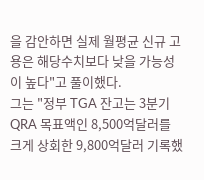을 감안하면 실제 월평균 신규 고용은 해당수치보다 낮을 가능성이 높다"고 풀이했다.
그는 "정부 TGA 잔고는 3분기 QRA 목표액인 8,500억달러를 크게 상회한 9,800억달러 기록했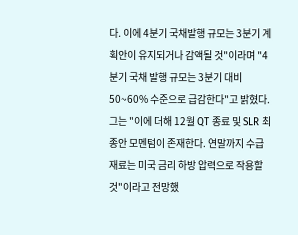다. 이에 4분기 국채발행 규모는 3분기 계획안이 유지되거나 감액될 것"이라며 "4분기 국채 발행 규모는 3분기 대비 50~60% 수준으로 급감한다"고 밝혔다.
그는 "이에 더해 12월 QT 종료 및 SLR 최종안 모멘텀이 존재한다. 연말까지 수급 재료는 미국 금리 하방 압력으로 작용할 것"이라고 전망했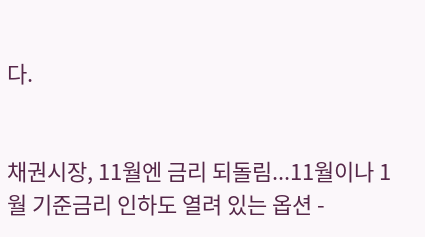다.


채권시장, 11월엔 금리 되돌림...11월이나 1월 기준금리 인하도 열려 있는 옵션 -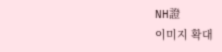NH證
이미지 확대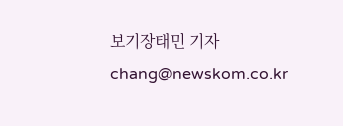보기장태민 기자 chang@newskom.co.kr